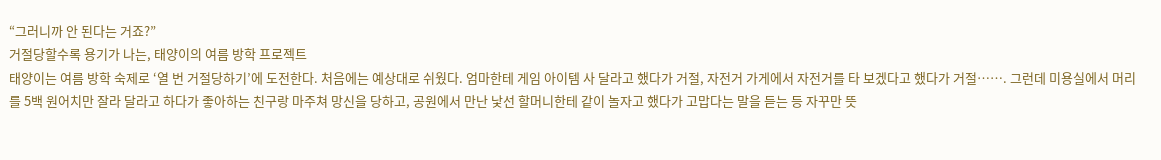“그러니까 안 된다는 거죠?”
거절당할수록 용기가 나는, 태양이의 여름 방학 프로젝트
태양이는 여름 방학 숙제로 ‘열 번 거절당하기’에 도전한다. 처음에는 예상대로 쉬웠다. 엄마한테 게임 아이템 사 달라고 했다가 거절, 자전거 가게에서 자전거를 타 보겠다고 했다가 거절……. 그런데 미용실에서 머리를 5백 원어치만 잘라 달라고 하다가 좋아하는 친구랑 마주쳐 망신을 당하고, 공원에서 만난 낯선 할머니한테 같이 놀자고 했다가 고맙다는 말을 듣는 등 자꾸만 뜻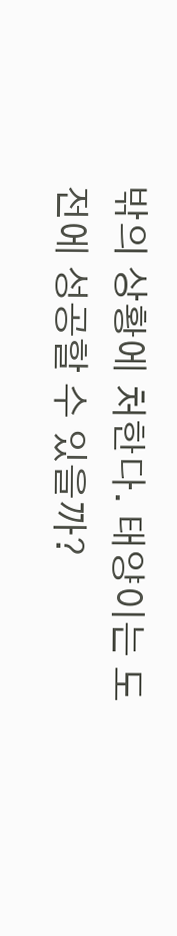밖의 상황에 처한다. 태양이는 도전에 성공할 수 있을까?